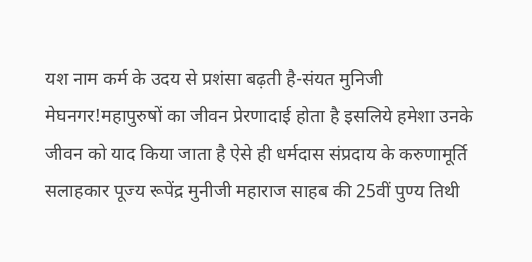यश नाम कर्म के उदय से प्रशंसा बढ़ती है-संयत मुनिजी
मेघनगर!महापुरुषों का जीवन प्रेरणादाई होता है इसलिये हमेशा उनके जीवन को याद किया जाता है ऐसे ही धर्मदास संप्रदाय के करुणामूर्ति सलाहकार पूज्य रूपेंद्र मुनीजी महाराज साहब की 25वीं पुण्य तिथी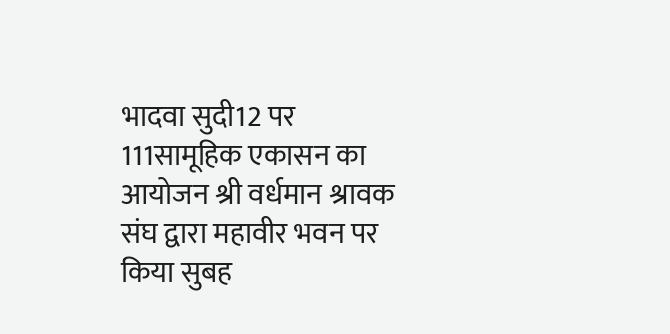भादवा सुदी12 पर 111सामूहिक एकासन का आयोजन श्री वर्धमान श्रावक संघ द्वारा महावीर भवन पर किया सुबह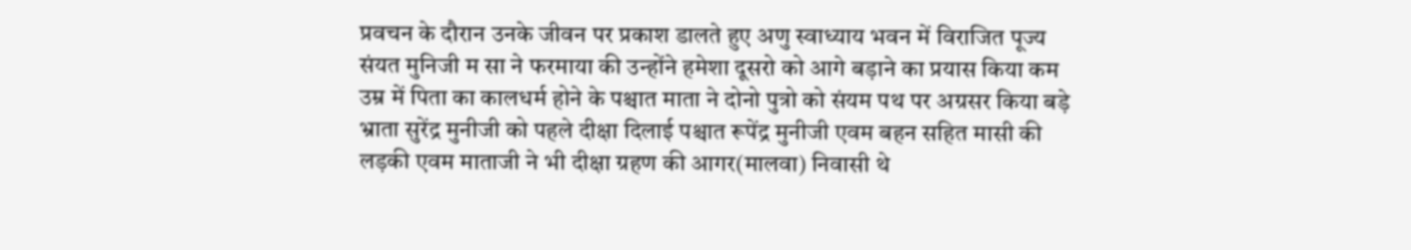प्रवचन के दौरान उनके जीवन पर प्रकाश डालते हुए अणु स्वाध्याय भवन में विराजित पूज्य संयत मुनिजी म सा ने फरमाया की उन्होंने हमेशा दूसरो को आगे बड़ाने का प्रयास किया कम उम्र में पिता का कालधर्म होने के पश्चात माता ने दोनो पुत्रो को संयम पथ पर अग्रसर किया बड़े भ्राता सुरेंद्र मुनीजी को पहले दीक्षा दिलाई पश्चात रूपेंद्र मुनीजी एवम बहन सहित मासी की लड़की एवम माताजी ने भी दीक्षा ग्रहण की आगर(मालवा) निवासी थे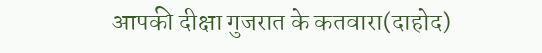आपकी दीक्षा गुजरात के कतवारा(दाहोद)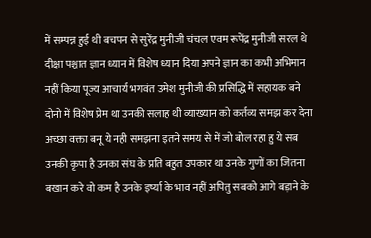में सम्पन्न हुई थी बचपन से सुरेंद्र मुनीजी चंचल एवम रूपेंद्र मुनीजी सरल थे दीक्षा पश्चात ज्ञान ध्यान में विशेष ध्यान दिया अपने ज्ञान का कभी अभिमान नहीं किया पूज्य आचार्य भगवंत उमेश मुनीजी की प्रसिद्धि में सहायक बने दोनो में विशेष प्रेम था उनकी सलाह थी व्याख्यान को कर्तव्य समझ कर देना अच्छा वक्ता बनू ये नही समझना इतने समय से में जो बोल रहा हु ये सब उनकी कृपा है उनका संघ के प्रति बहुत उपकार था उनके गुणों का जितना बखान करे वो कम है उनके इर्ष्या के भाव नहीं अपितु सबको आगे बड़ाने के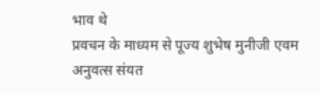भाव थे
प्रवचन के माध्यम से पूज्य शुभेष मुनीजी एवम अनुवत्स संयत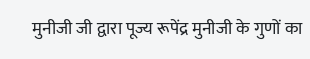मुनीजी जी द्वारा पूज्य रूपेंद्र मुनीजी के गुणों का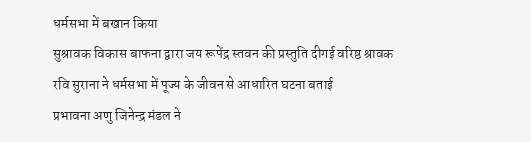धर्मसभा में बखान किया
सुश्रावक विकास बाफना द्वारा जय रूपेंद्र स्तवन की प्रस्तुति दीगई वरिष्ठ श्रावक रवि सुराना ने धर्मसभा में पूज्य के जीवन से आधारित घटना बताई
प्रभावना अणु जिनेन्द्र मंडल ने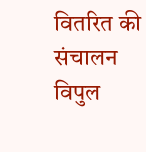वितरित की संचालन विपुल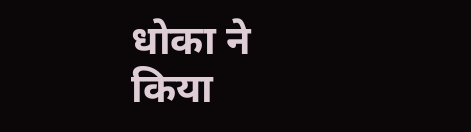धोका ने किया